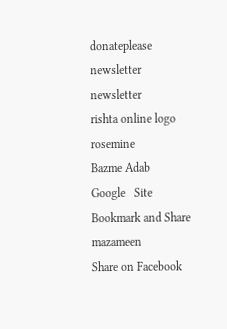donateplease
newsletter
newsletter
rishta online logo
rosemine
Bazme Adab
Google   Site
Bookmark and Share
mazameen
Share on Facebook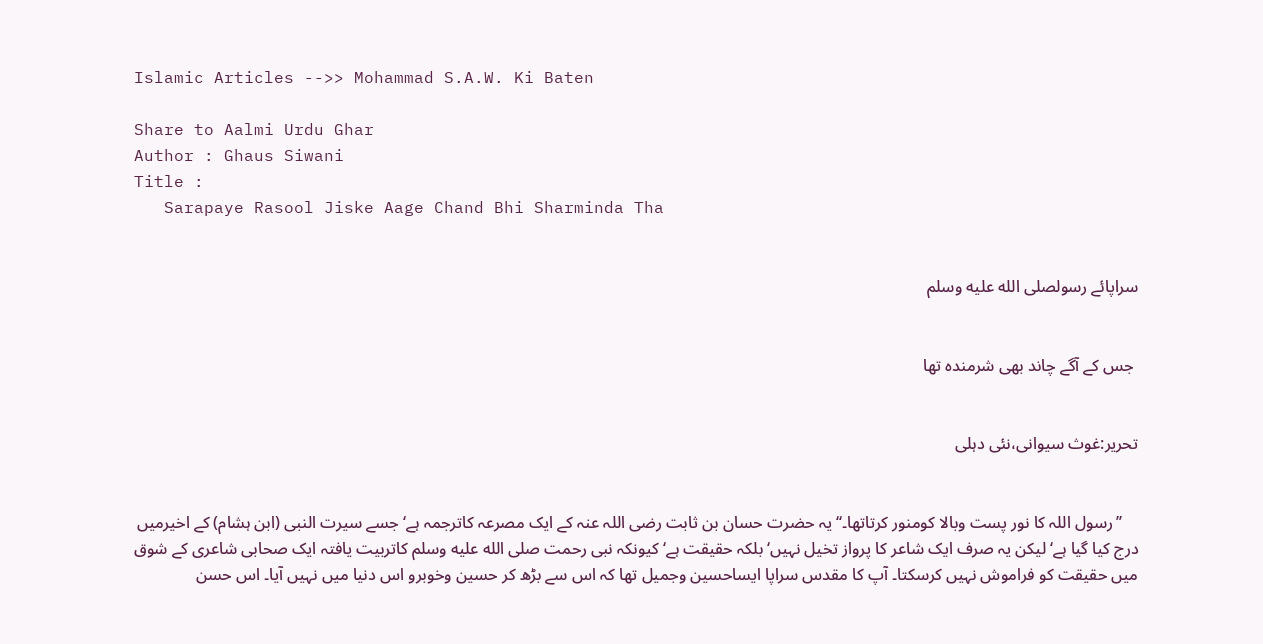Islamic Articles -->> Mohammad S.A.W. Ki Baten

Share to Aalmi Urdu Ghar
Author : Ghaus Siwani
Title :
   Sarapaye Rasool Jiske Aage Chand Bhi Sharminda Tha


سراپائے رسولصلى الله عليه وسلم


 جس کے آگے چاند بھی شرمندہ تھا


تحریر:غوث سیوانی،نئی دہلی


    ’’رسول اللہ کا نور پست وبالا کومنور کرتاتھا۔‘‘ یہ حضرت حسان بن ثابت رضی اللہ عنہ کے ایک مصرعہ کاترجمہ ہے‘ جسے سیرت النبی (ابن ہشام) کے اخیرمیں درج کیا گیا ہے‘ لیکن یہ صرف ایک شاعر کا پرواز تخیل نہیں‘ بلکہ حقیقت ہے‘ کیونکہ نبی رحمت صلى الله عليه وسلم کاتربیت یافتہ ایک صحابی شاعری کے شوق میں حقیقت کو فراموش نہیں کرسکتا۔ آپ کا مقدس سراپا ایساحسین وجمیل تھا کہ اس سے بڑھ کر حسین وخوبرو اس دنیا میں نہیں آیا۔ اس حسن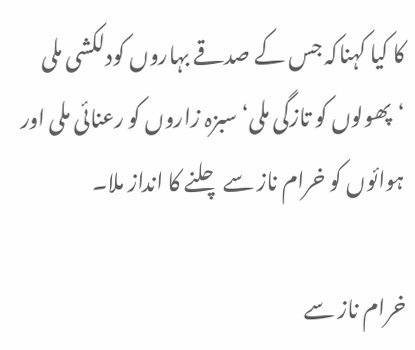کا کیا کہناکہ جس کے صدقے بہاروں کودلکشی ملی ‘پھولوں کو تازگی ملی‘ سبزہ زاروں کو رعنائی ملی اور ہوائوں کو خرام ناز سے چلنے کا انداز ملا۔

خرام ناز سے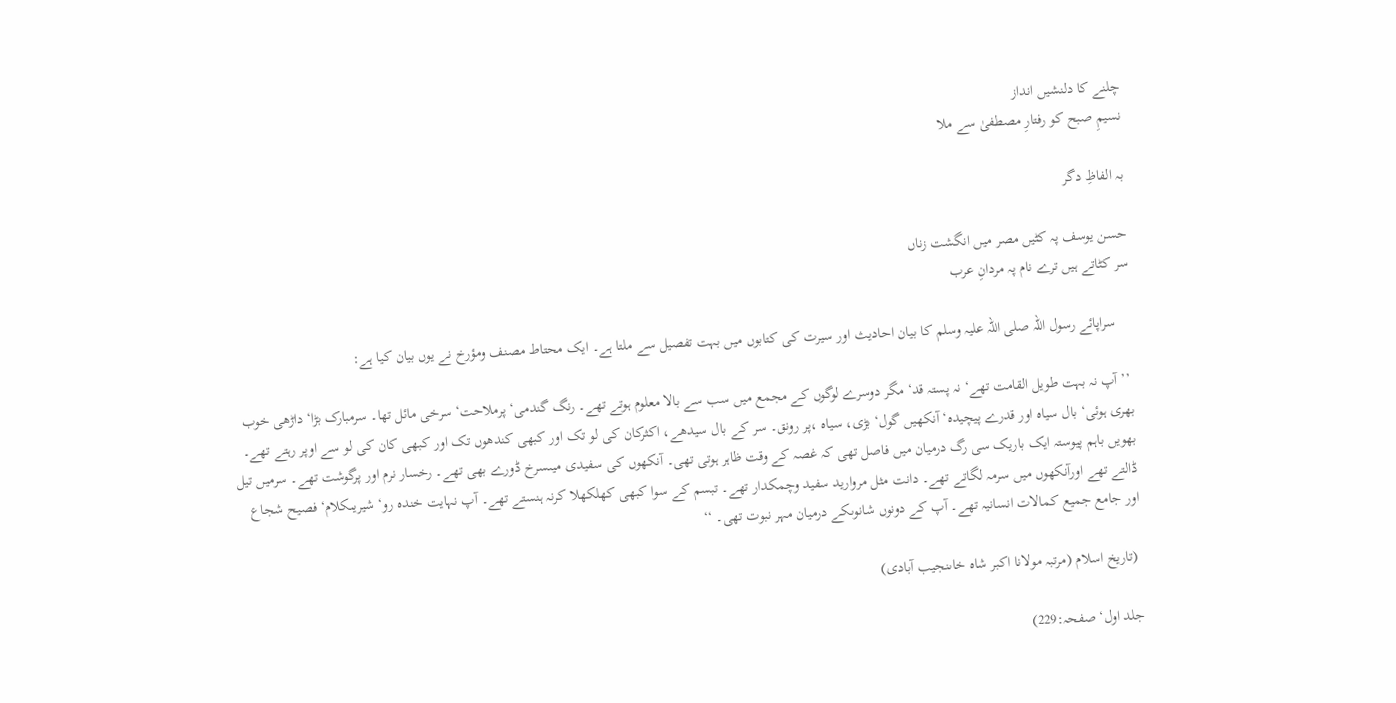چلنے کا دلنشیں انداز
نسیمِ صبح کو رفتارِ مصطفیٰ سے ملا

بہ الفاظِ دگر

حسن یوسف پہ کٹیں مصر میں انگشت زناں
سر کٹاتے ہیں ترے نام پہ مردانِ عرب

    سراپائے رسول اللہ صلی اللہ علیہ وسلم کا بیان احادیث اور سیرت کی کتابوں میں بہت تفصیل سے ملتا ہے۔ ایک محتاط مصنف ومؤرخ نے یوں بیان کیا ہے:

 ’’آپ نہ بہت طویل القامت تھے‘ نہ پستہ قد‘ مگر دوسرے لوگوں کے مجمع میں سب سے بالا معلوم ہوتے تھے۔ رنگ گندمی‘ پرملاحت‘ سرخی مائل تھا۔ سرمبارک بڑا‘ داڑھی خوب بھری ہوئی‘ بال سیاہ اور قدرے پیچیدہ‘ آنکھیں گول‘ بڑی، سیاہ ،پر رونق۔ سر کے بال سیدھے، اکثرکان کی لو تک اور کبھی کندھوں تک اور کبھی کان کی لو سے اوپر رہتے تھے۔ بھویں باہم پیوستہ ایک باریک سی رگ درمیان میں فاصل تھی کہ غصہ کے وقت ظاہر ہوتی تھی۔ آنکھوں کی سفیدی میںسرخ ڈورے بھی تھے۔ رخسار نرم اور پرگوشت تھے۔ سرمیں تیل ڈالتے تھے اورآنکھوں میں سرمہ لگاتے تھے۔ دانت مثل مروارید سفید وچمکدار تھے۔ تبسم کے سوا کبھی کھلکھلا کرنہ ہنستے تھے۔ آپ نہایت خندہ رو‘ شیریںکلام‘ فصیح شجاع اور جامع جمیع کمالات انسانیہ تھے۔ آپ کے دونوں شانوںکے درمیان مہر نبوت تھی۔ ‘‘

 (تاریخ اسلام (مرتبہ مولانا اکبر شاہ خاںنجیب آبادی)

جلد اول‘ صفحہ:229)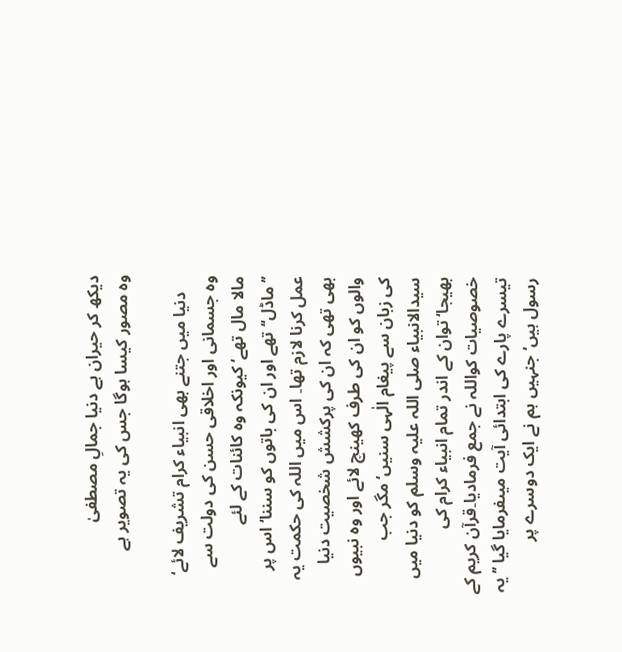دیکھ کر حیران ہے دنیا جمالِ مصطفیٰ
وہ مصور کیسا ہوگا جس کی یہ تصویر ہے

    دنیا میں جتنے بھی انبیاء کرام تشریف لائے‘ وہ جسمانی اور اخلاقی حسن کی دولت سے مالا مال تھے‘ کیونکہ وہ کائنات کے لئے ’’ماڈل‘‘تھے اور ان کی باتوں کو سننا‘ اس پر عمل کرنا لازم تھا۔ اس میں اللہ کی حکمت یہ بھی تھی کہ ان کی پرکشش شخصیت دنیا والوں کو ان کی طرف کھینچ لائے اور وہ نبیوں کی زبان سے پیغام الٰہی سنیں‘ مگر جب سیدالانبیاء صلی اللہ علیہ وسلم کو دنیا میں بھیجا‘ توان کے اندر تمام انبیاء کرام کی خصوصیات کواللہ نے جمع فرمادیا۔قرآن کریم کے تیسرے پارے کی ابتدائی آیت میںفرمایا گیا ’’یہ رسول ہیں‘ جنہیں ہم نے ایک دوسرے پر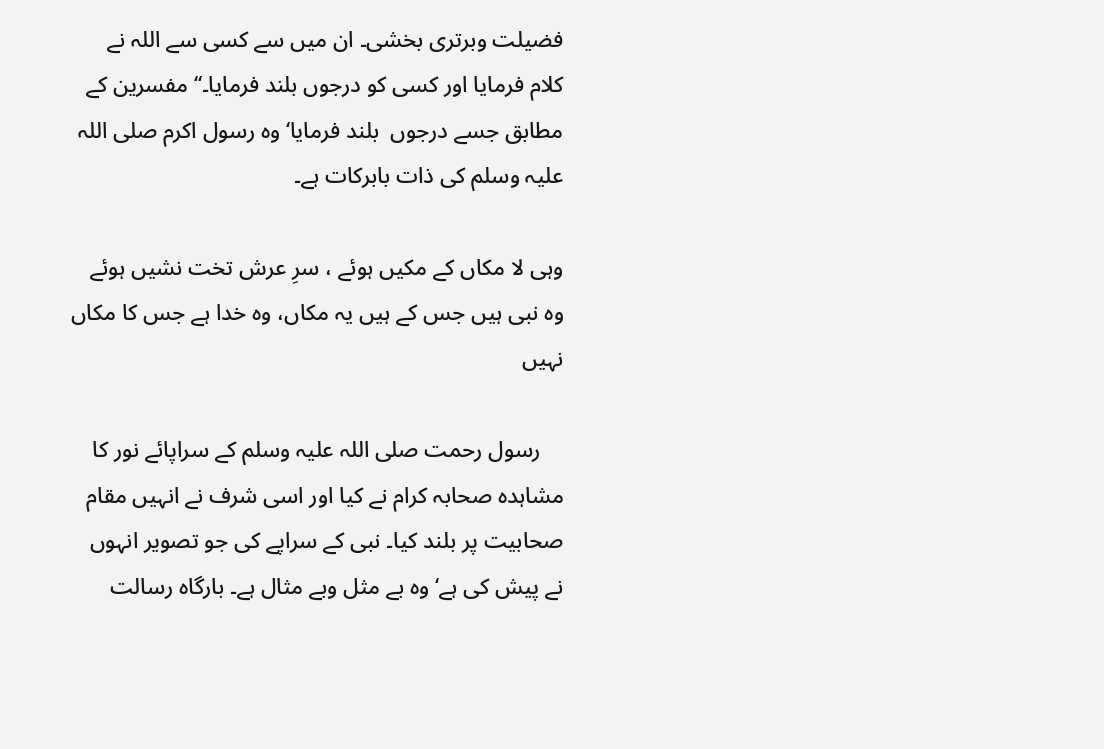فضیلت وبرتری بخشی۔ ان میں سے کسی سے اللہ نے کلام فرمایا اور کسی کو درجوں بلند فرمایا۔‘‘ مفسرین کے مطابق جسے درجوں  بلند فرمایا‘ وہ رسول اکرم صلی اللہ علیہ وسلم کی ذات بابرکات ہے۔

وہی لا مکاں کے مکیں ہوئے ، سرِ عرش تخت نشیں ہوئے
وہ نبی ہیں جس کے ہیں یہ مکاں، وہ خدا ہے جس کا مکاں نہیں

    رسول رحمت صلی اللہ علیہ وسلم کے سراپائے نور کا مشاہدہ صحابہ کرام نے کیا اور اسی شرف نے انہیں مقام صحابیت پر بلند کیا۔ نبی کے سراپے کی جو تصویر انہوں نے پیش کی ہے‘ وہ بے مثل وبے مثال ہے۔ بارگاہ رسالت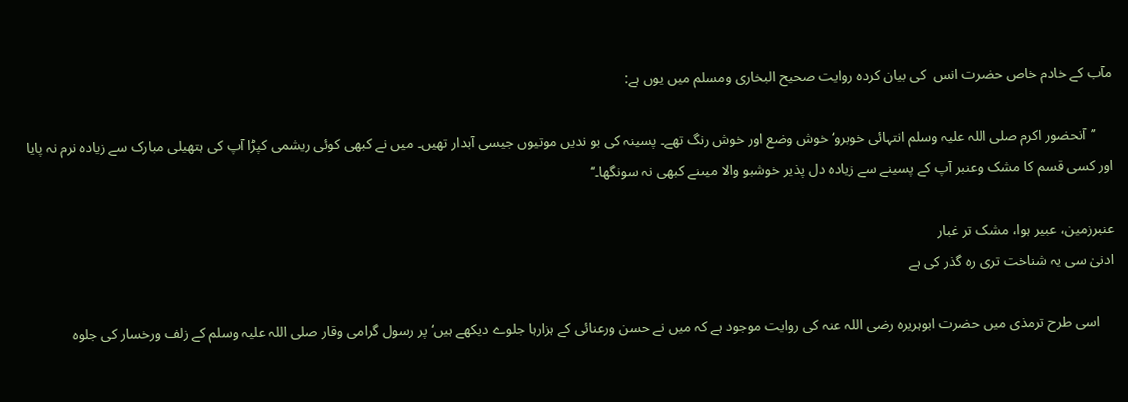مآب کے خادم خاص حضرت انس  کی بیان کردہ روایت صحیح البخاری ومسلم میں یوں ہے:

     ’’آنحضور اکرم صلی اللہ علیہ وسلم انتہائی خوبرو‘خوش وضع اور خوش رنگ تھے۔ پسینہ کی بو ندیں موتیوں جیسی آبدار تھیں۔ میں نے کبھی کوئی ریشمی کپڑا آپ کی ہتھیلی مبارک سے زیادہ نرم نہ پایا اور کسی قسم کا مشک وعنبر آپ کے پسینے سے زیادہ دل پذیر خوشبو والا میںنے کبھی نہ سونگھا۔‘‘

عنبرزمین، عبیر ہوا، مشک تر غبار
ادنیٰ سی یہ شناخت تری رہ گذر کی ہے

    اسی طرح ترمذی میں حضرت ابوہریرہ رضی اللہ عنہ کی روایت موجود ہے کہ میں نے حسن ورعنائی کے ہزارہا جلوے دیکھے ہیں‘ پر رسول گرامی وقار صلی اللہ علیہ وسلم کے زلف ورخسار کی جلوہ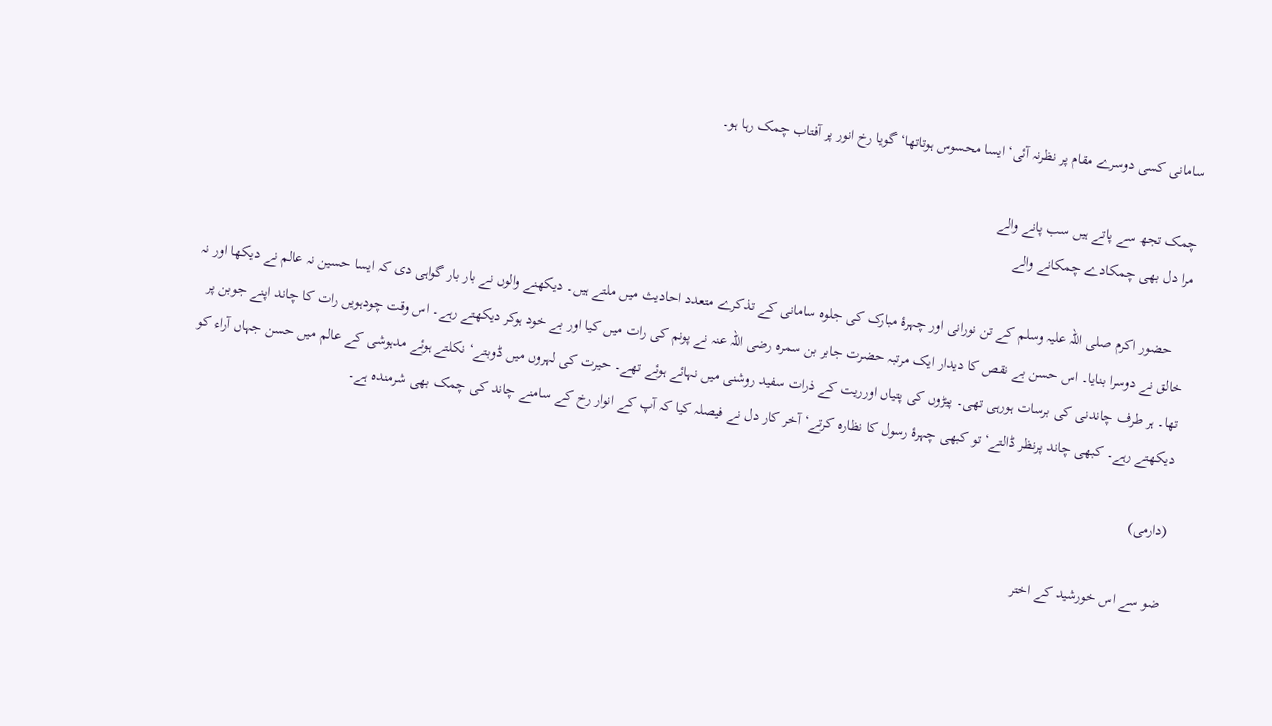سامانی کسی دوسرے مقام پر نظرنہ آئی‘ ایسا محسوس ہوتاتھا‘ گویا رخ انور پر آفتاب چمک رہا ہو۔

چمک تجھ سے پاتے ہیں سب پانے والے
مرا دل بھی چمکادے چمکانے والے

    حضور اکرم صلی اللہ علیہ وسلم کے تن نورانی اور چہرۂ مبارک کی جلوہ سامانی کے تذکرے متعدد احادیث میں ملتے ہیں۔ دیکھنے والوں نے بار بار گواہی دی کہ ایسا حسین نہ عالم نے دیکھا اور نہ خالق نے دوسرا بنایا۔ اس حسن بے نقص کا دیدار ایک مرتبہ حضرت جابر بن سمرہ رضی اللہ عنہ نے پونم کی رات میں کیا اور بے خود ہوکر دیکھتے رہے۔ اس وقت چودہویں رات کا چاند اپنے جوبن پر تھا۔ ہر طرف چاندنی کی برسات ہورہی تھی۔ پیڑوں کی پتیاں اورریت کے ذرات سفید روشنی میں نہائے ہوئے تھے۔ حیرت کی لہروں میں ڈوبتے‘ نکلتے ہوئے مدہوشی کے عالم میں حسن جہاں آراء کو دیکھتے رہے۔ کبھی چاند پرنظر ڈالتے‘ تو کبھی چہرۂ رسول کا نظارہ کرتے‘ آخر کار دل نے فیصلہ کیا کہ آپ کے انوار رخ کے سامنے چاند کی چمک بھی شرمندہ ہے۔

(دارمی)

ضو سے اس خورشید کے اختر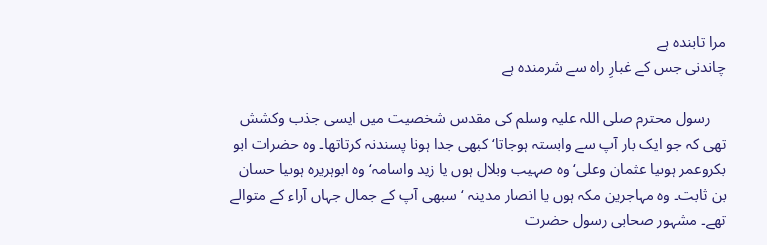مرا تابندہ ہے
چاندنی جس کے غبارِ راہ سے شرمندہ ہے

    رسول محترم صلی اللہ علیہ وسلم کی مقدس شخصیت میں ایسی جذب وکشش تھی کہ جو ایک بار آپ سے وابستہ ہوجاتا‘ کبھی جدا ہونا پسندنہ کرتاتھا۔ وہ حضرات ابو بکروعمر ہوںیا عثمان وعلی‘ وہ صہیب وبلال ہوں یا زید واسامہ‘ وہ ابوہریرہ ہوںیا حسان بن ثابت۔ وہ مہاجرین مکہ ہوں یا انصار مدینہ ‘سبھی آپ کے جمال جہاں آراء کے متوالے تھے۔ مشہور صحابی رسول حضرت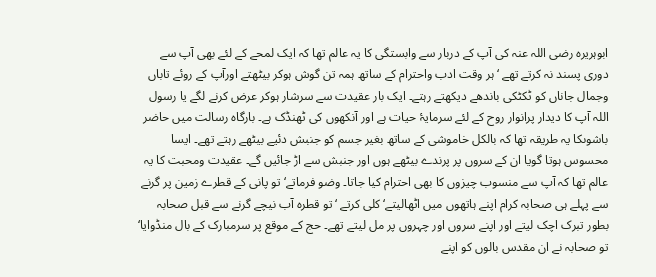ابوہریرہ رضی اللہ عنہ کی آپ کے دربار سے وابستگی کا یہ عالم تھا کہ ایک لمحے کے لئے بھی آپ سے دوری پسند نہ کرتے تھے ‘ ہر وقت ادب واحترام کے ساتھ ہمہ تن گوش ہوکر بیٹھتے اورآپ کے روئے تاباں وجمال جاناں کو ٹکٹکی باندھے دیکھتے رہتے۔ ایک بار عقیدت سے سرشار ہوکر عرض کرنے لگے یا رسول اللہ آپ کا دیدار پرانوار روح کے لئے سرمایۂ حیات ہے اور آنکھوں کی ٹھنڈک ہے۔ بارگاہ رسالت میں حاضر باشوںکا یہ طریقہ تھا کہ بالکل خاموشی کے ساتھ بغیر جسم کو جنبش دئیے بیٹھے رہتے تھے۔ ایسا محسوس ہوتا گویا ان کے سروں پر پرندے بیٹھے ہوں اور جنبش سے اڑ جائیں گے۔ عقیدت ومحبت کا یہ عالم تھا کہ آپ سے منسوب چیزوں کا بھی احترام کیا جاتا۔ وضو فرماتے‘ تو پانی کے قطرے زمین پر گرنے سے پہلے ہی صحابہ کرام اپنے ہاتھوں میں اٹھالیتے‘ کلی کرتے ‘تو قطرہ آب نیچے گرنے سے قبل صحابہ بطور تبرک اچک لیتے اور اپنے سروں اور چہروں پر مل لیتے تھے۔ حج کے موقع پر سرمبارک کے بال منڈوایا‘ تو صحابہ نے ان مقدس بالوں کو اپنے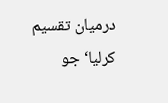درمیان تقسیم کرلیا‘ جو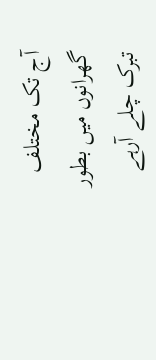آج تک مختلف گھرانوں میں بطور تبرک چلے آرہے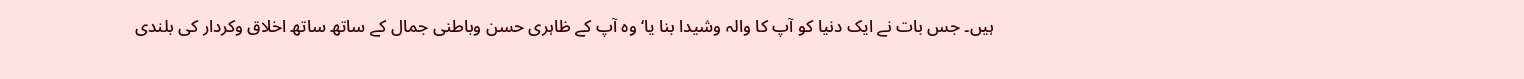ہیں۔ جس بات نے ایک دنیا کو آپ کا والہ وشیدا بنا یا‘ وہ آپ کے ظاہری حسن وباطنی جمال کے ساتھ ساتھ اخلاق وکردار کی بلندی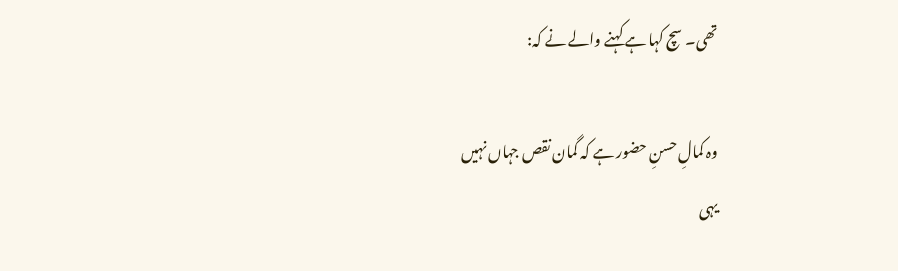تھی۔ سچ کہا ہے کہنے والے نے کہ:

وہ کمالِ حسنِ حضور ہے کہ گمان نقص جہاں نہیں
یہی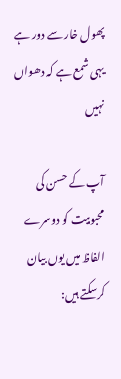پھول خار سے دور ہے یہی شمع ہے کہ دھواں نہیں

آپ کے حسن کی محبوبیت کو دوسرے الفاظ میں یوں بیان کرسکتے ہیں: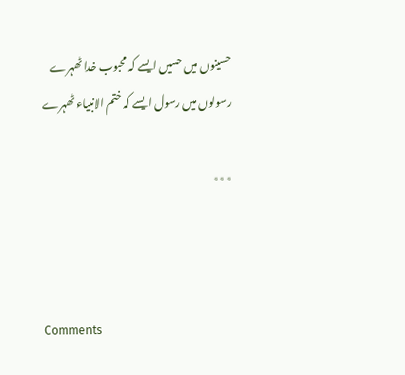حسینوں میں حسیں ایسے کہ محبوب خدا ٹھہرے
رسولوں میں رسول ایسے کہ ختم الانبیاء ٹھہرے

٭٭٭



Comments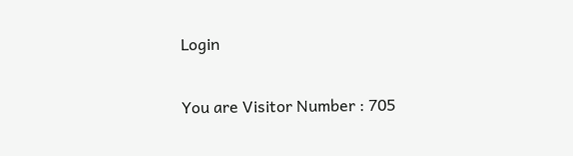Login

You are Visitor Number : 705